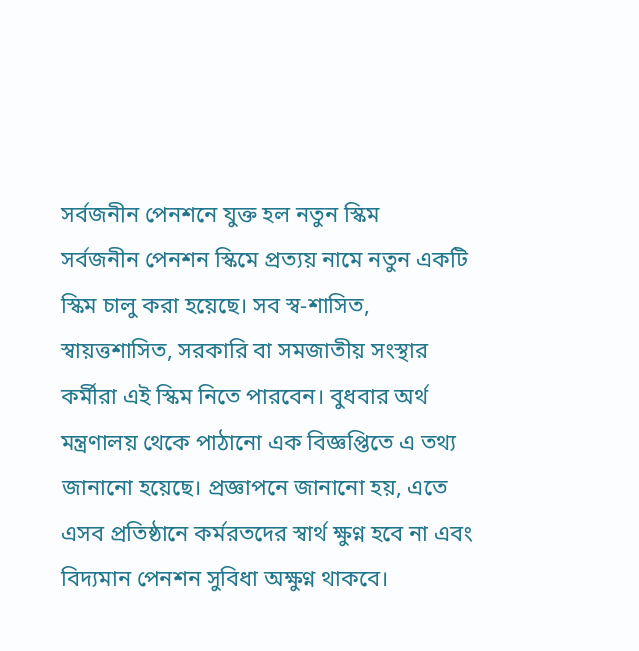সর্বজনীন পেনশনে যুক্ত হল নতুন স্কিম
সর্বজনীন পেনশন স্কিমে প্রত্যয় নামে নতুন একটি স্কিম চালু করা হয়েছে। সব স্ব-শাসিত, স্বায়ত্তশাসিত, সরকারি বা সমজাতীয় সংস্থার কর্মীরা এই স্কিম নিতে পারবেন। বুধবার অর্থ মন্ত্রণালয় থেকে পাঠানো এক বিজ্ঞপ্তিতে এ তথ্য জানানো হয়েছে। প্রজ্ঞাপনে জানানো হয়, এতে এসব প্রতিষ্ঠানে কর্মরতদের স্বার্থ ক্ষুণ্ন হবে না এবং বিদ্যমান পেনশন সুবিধা অক্ষুণ্ন থাকবে।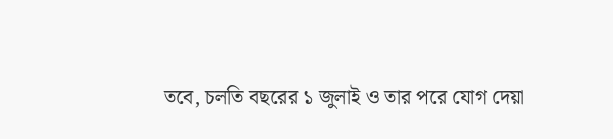তবে, চলতি বছরের ১ জুলাই ও তার পরে যোগ দেয়া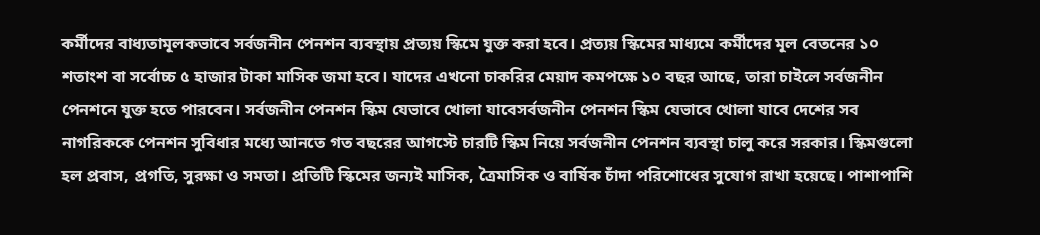কর্মীদের বাধ্যতামূলকভাবে সর্বজনীন পেনশন ব্যবস্থায় প্রত্যয় স্কিমে যুক্ত করা হবে। প্রত্যয় স্কিমের মাধ্যমে কর্মীদের মূল বেতনের ১০ শতাংশ বা সর্বোচ্চ ৫ হাজার টাকা মাসিক জমা হবে। যাদের এখনো চাকরির মেয়াদ কমপক্ষে ১০ বছর আছে, তারা চাইলে সর্বজনীন পেনশনে যুক্ত হতে পারবেন। সর্বজনীন পেনশন স্কিম যেভাবে খোলা যাবেসর্বজনীন পেনশন স্কিম যেভাবে খোলা যাবে দেশের সব নাগরিককে পেনশন সুবিধার মধ্যে আনতে গত বছরের আগস্টে চারটি স্কিম নিয়ে সর্বজনীন পেনশন ব্যবস্থা চালু করে সরকার। স্কিমগুলো হল প্রবাস, প্রগতি, সুরক্ষা ও সমতা। প্রতিটি স্কিমের জন্যই মাসিক, ত্রৈমাসিক ও বার্ষিক চাঁদা পরিশোধের সুযোগ রাখা হয়েছে। পাশাপাশি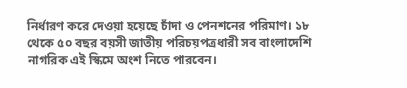নির্ধারণ করে দেওয়া হয়েছে চাঁদা ও পেনশনের পরিমাণ। ১৮ থেকে ৫০ বছর বয়সী জাতীয় পরিচয়পত্রধারী সব বাংলাদেশি নাগরিক এই স্কিমে অংশ নিতে পারবেন।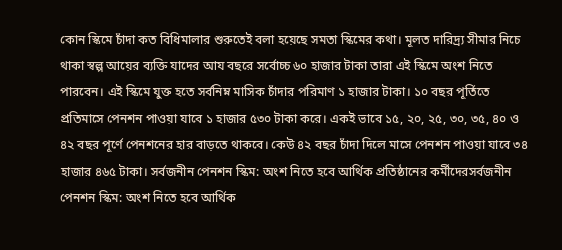কোন স্কিমে চাঁদা কত বিধিমালার শুরুতেই বলা হয়েছে সমতা স্কিমের কথা। মূলত দারিদ্র্য সীমার নিচে থাকা স্বল্প আয়ের ব্যক্তি যাদের আয বছরে সর্বোচ্চ ৬০ হাজার টাকা তারা এই স্কিমে অংশ নিতে পারবেন। এই স্কিমে যুক্ত হতে সর্বনিম্ন মাসিক চাঁদার পরিমাণ ১ হাজার টাকা। ১০ বছর পূর্তিতে প্রতিমাসে পেনশন পাওয়া যাবে ১ হাজার ৫৩০ টাকা করে। একই ভাবে ১৫, ২০, ২৫, ৩০, ৩৫, ৪০ ও ৪২ বছর পূর্ণে পেনশনের হার বাড়তে থাকবে। কেউ ৪২ বছর চাঁদা দিলে মাসে পেনশন পাওয়া যাবে ৩৪ হাজার ৪৬৫ টাকা। সর্বজনীন পেনশন স্কিম: অংশ নিতে হবে আর্থিক প্রতিষ্ঠানের কর্মীদেরসর্বজনীন পেনশন স্কিম: অংশ নিতে হবে আর্থিক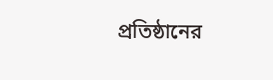প্রতিষ্ঠানের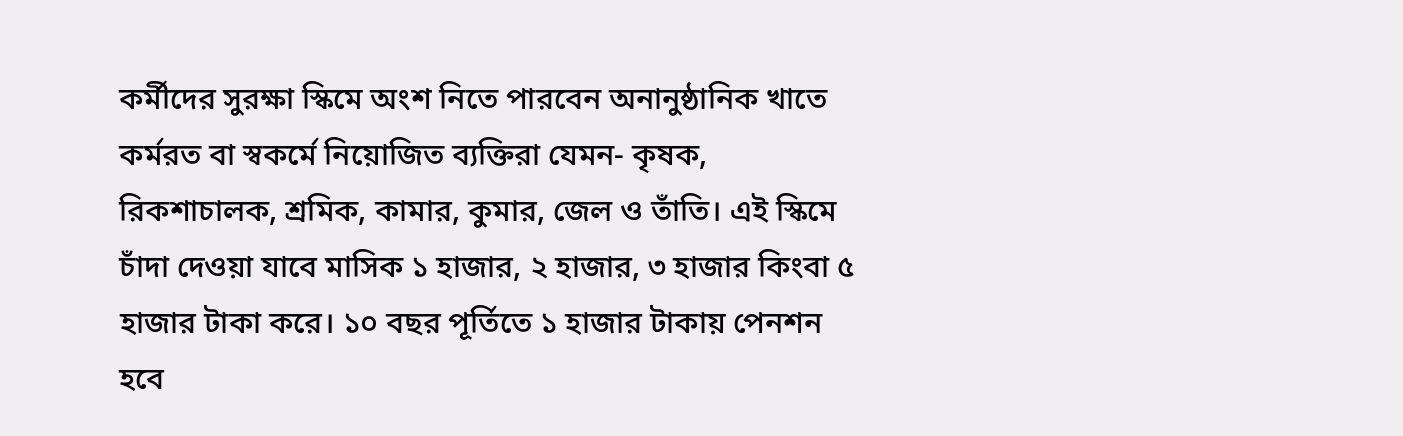কর্মীদের সুরক্ষা স্কিমে অংশ নিতে পারবেন অনানুষ্ঠানিক খাতে কর্মরত বা স্বকর্মে নিয়োজিত ব্যক্তিরা যেমন- কৃষক, রিকশাচালক, শ্রমিক, কামার, কুমার, জেল ও তাঁতি। এই স্কিমে চাঁদা দেওয়া যাবে মাসিক ১ হাজার, ২ হাজার, ৩ হাজার কিংবা ৫ হাজার টাকা করে। ১০ বছর পূর্তিতে ১ হাজার টাকায় পেনশন হবে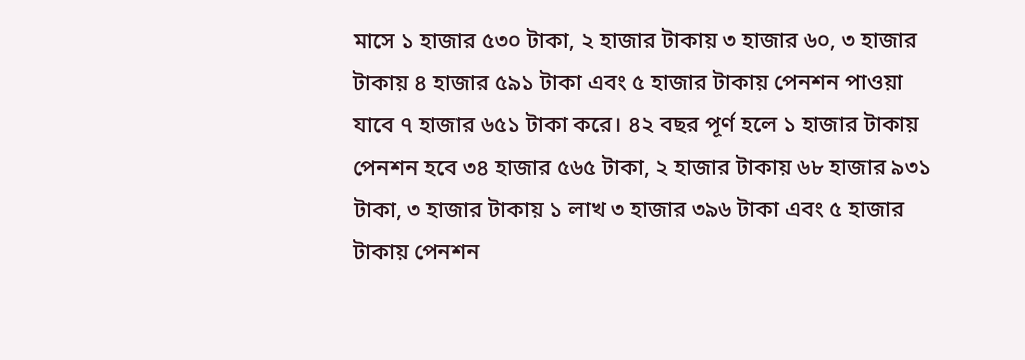মাসে ১ হাজার ৫৩০ টাকা, ২ হাজার টাকায় ৩ হাজার ৬০, ৩ হাজার টাকায় ৪ হাজার ৫৯১ টাকা এবং ৫ হাজার টাকায় পেনশন পাওয়া যাবে ৭ হাজার ৬৫১ টাকা করে। ৪২ বছর পূর্ণ হলে ১ হাজার টাকায় পেনশন হবে ৩৪ হাজার ৫৬৫ টাকা, ২ হাজার টাকায় ৬৮ হাজার ৯৩১ টাকা, ৩ হাজার টাকায় ১ লাখ ৩ হাজার ৩৯৬ টাকা এবং ৫ হাজার টাকায় পেনশন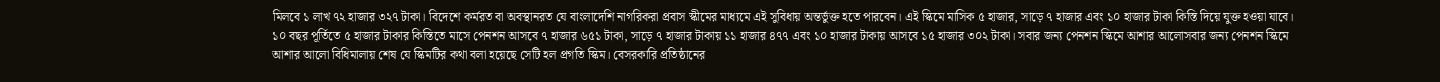মিলবে ১ লাখ ৭২ হাজার ৩২৭ টাকা। বিদেশে কর্মরত বা অবস্থানরত যে বাংলাদেশি নাগরিকরা প্রবাস স্কীমের মাধ্যমে এই সুবিধায় অন্তর্ভুক্ত হতে পারবেন। এই স্কিমে মাসিক ৫ হাজার, সাড়ে ৭ হাজার এবং ১০ হাজার টাকা কিস্তি দিয়ে যুক্ত হওয়া যাবে। ১০ বছর পূর্তিতে ৫ হাজার টাকার কিস্তিতে মাসে পেনশন আসবে ৭ হাজার ৬৫১ টাকা, সাড়ে ৭ হাজার টাকায় ১১ হাজার ৪৭৭ এবং ১০ হাজার টাকায় আসবে ১৫ হাজার ৩০২ টাকা। সবার জন্য পেনশন স্কিমে আশার আলোসবার জন্য পেনশন স্কিমে আশার আলো বিধিমালায় শেষ যে স্কিমটির কথা বলা হয়েছে সেটি হল প্ৰগতি স্কিম। বেসরকারি প্রতিষ্ঠানের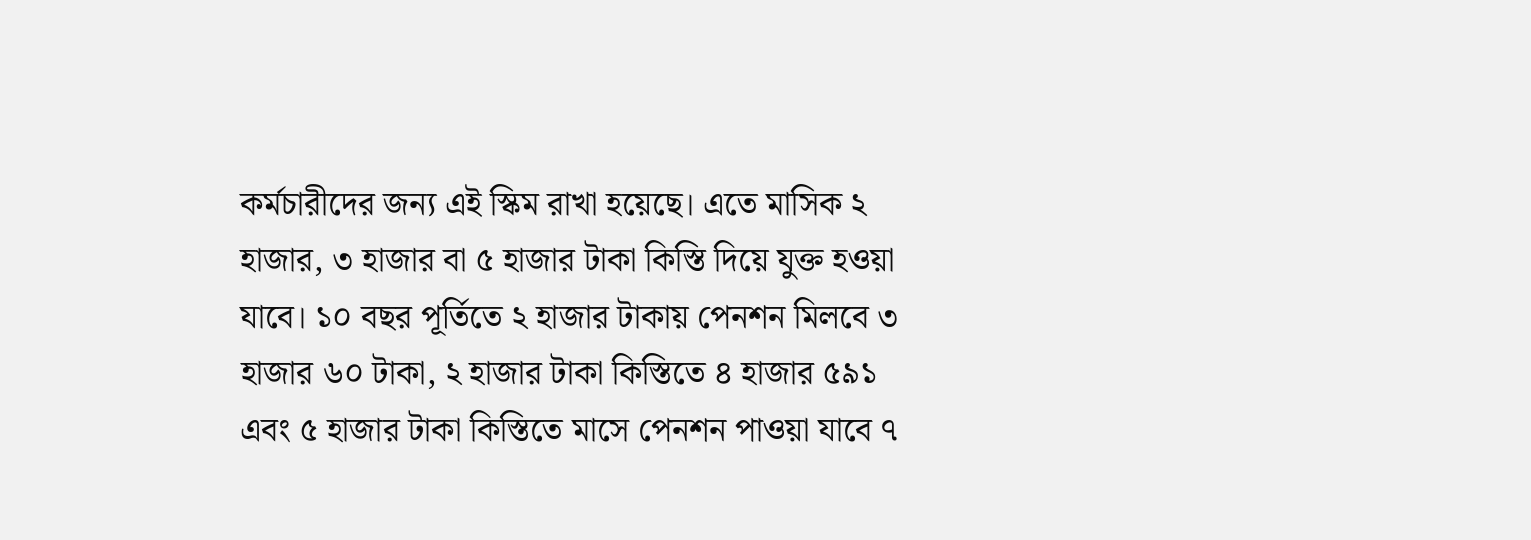কর্মচারীদের জন্য এই স্কিম রাখা হয়েছে। এতে মাসিক ২ হাজার, ৩ হাজার বা ৫ হাজার টাকা কিস্তি দিয়ে যুক্ত হওয়া যাবে। ১০ বছর পূর্তিতে ২ হাজার টাকায় পেনশন মিলবে ৩ হাজার ৬০ টাকা, ২ হাজার টাকা কিস্তিতে ৪ হাজার ৫৯১ এবং ৫ হাজার টাকা কিস্তিতে মাসে পেনশন পাওয়া যাবে ৭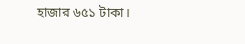হাজার ৬৫১ টাকা।